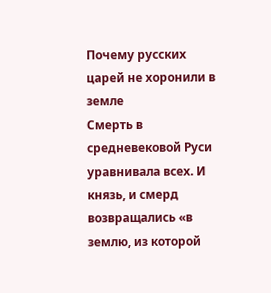Почему русских царей не хоронили в земле
Смерть в средневековой Руси уравнивала всех. И князь, и смерд возвращались «в землю, из которой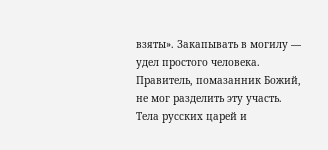взяты». Закапывать в могилу — удел простого человека. Правитель, помазанник Божий, не мог разделить эту участь. Тела русских царей и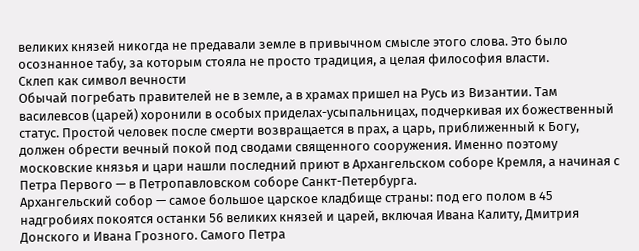великих князей никогда не предавали земле в привычном смысле этого слова. Это было осознанное табу, за которым стояла не просто традиция, а целая философия власти.
Склеп как символ вечности
Обычай погребать правителей не в земле, а в храмах пришел на Русь из Византии. Там василевсов (царей) хоронили в особых приделах-усыпальницах, подчеркивая их божественный статус. Простой человек после смерти возвращается в прах, а царь, приближенный к Богу, должен обрести вечный покой под сводами священного сооружения. Именно поэтому московские князья и цари нашли последний приют в Архангельском соборе Кремля, а начиная с Петра Первого — в Петропавловском соборе Санкт-Петербурга.
Архангельский собор — самое большое царское кладбище страны: под его полом в 45 надгробиях покоятся останки 56 великих князей и царей, включая Ивана Калиту, Дмитрия Донского и Ивана Грозного. Самого Петра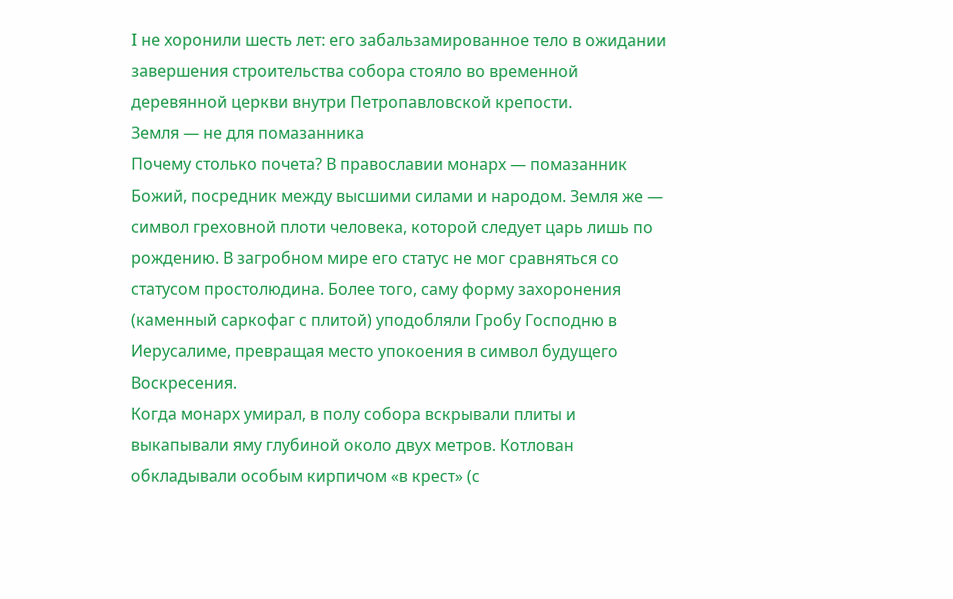I не хоронили шесть лет: его забальзамированное тело в ожидании завершения строительства собора стояло во временной деревянной церкви внутри Петропавловской крепости.
Земля — не для помазанника
Почему столько почета? В православии монарх — помазанник Божий, посредник между высшими силами и народом. Земля же — символ греховной плоти человека, которой следует царь лишь по рождению. В загробном мире его статус не мог сравняться со статусом простолюдина. Более того, саму форму захоронения (каменный саркофаг с плитой) уподобляли Гробу Господню в Иерусалиме, превращая место упокоения в символ будущего Воскресения.
Когда монарх умирал, в полу собора вскрывали плиты и выкапывали яму глубиной около двух метров. Котлован обкладывали особым кирпичом «в крест» (с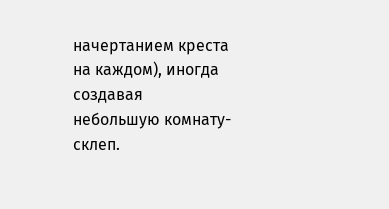начертанием креста на каждом), иногда создавая небольшую комнату-склеп.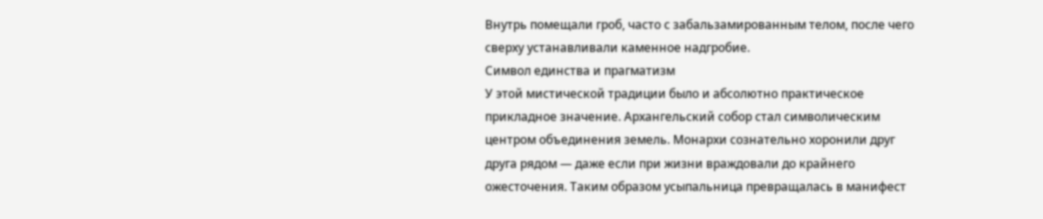Внутрь помещали гроб, часто с забальзамированным телом, после чего сверху устанавливали каменное надгробие.
Символ единства и прагматизм
У этой мистической традиции было и абсолютно практическое прикладное значение. Архангельский собор стал символическим центром объединения земель. Монархи сознательно хоронили друг друга рядом — даже если при жизни враждовали до крайнего ожесточения. Таким образом усыпальница превращалась в манифест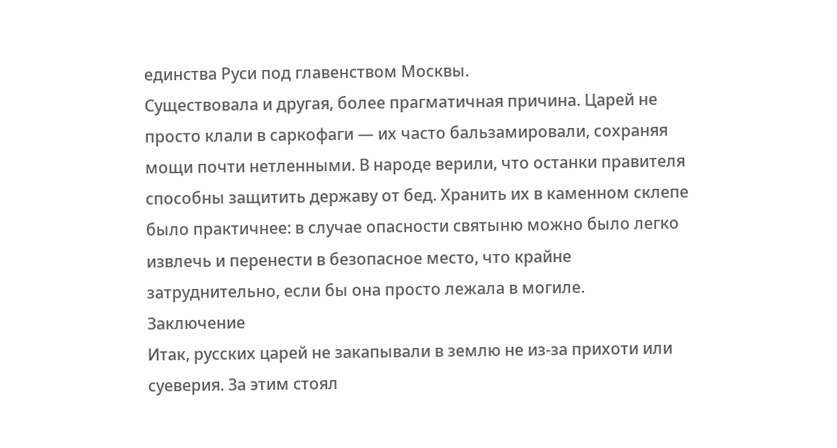единства Руси под главенством Москвы.
Существовала и другая, более прагматичная причина. Царей не просто клали в саркофаги — их часто бальзамировали, сохраняя мощи почти нетленными. В народе верили, что останки правителя способны защитить державу от бед. Хранить их в каменном склепе было практичнее: в случае опасности святыню можно было легко извлечь и перенести в безопасное место, что крайне затруднительно, если бы она просто лежала в могиле.
Заключение
Итак, русских царей не закапывали в землю не из-за прихоти или суеверия. За этим стоял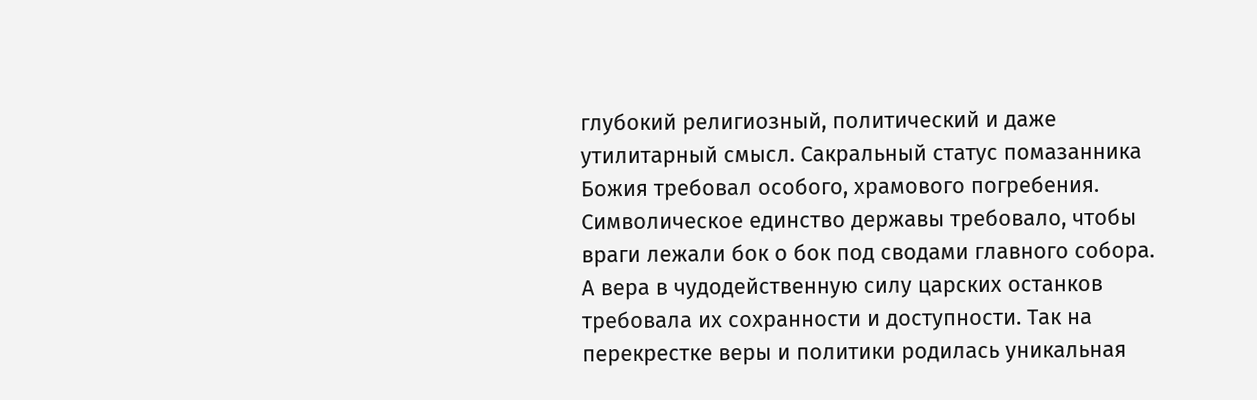глубокий религиозный, политический и даже утилитарный смысл. Сакральный статус помазанника Божия требовал особого, храмового погребения. Символическое единство державы требовало, чтобы враги лежали бок о бок под сводами главного собора. А вера в чудодейственную силу царских останков требовала их сохранности и доступности. Так на перекрестке веры и политики родилась уникальная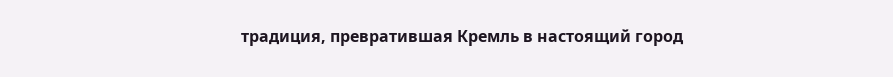традиция, превратившая Кремль в настоящий город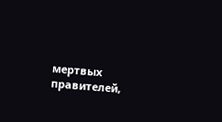мертвых правителей,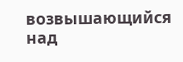возвышающийся над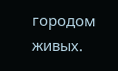городом живых.